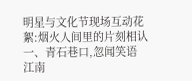明星与文化节现场互动花絮:烟火人间里的片刻相认
一、青石巷口,忽闻笑语
江南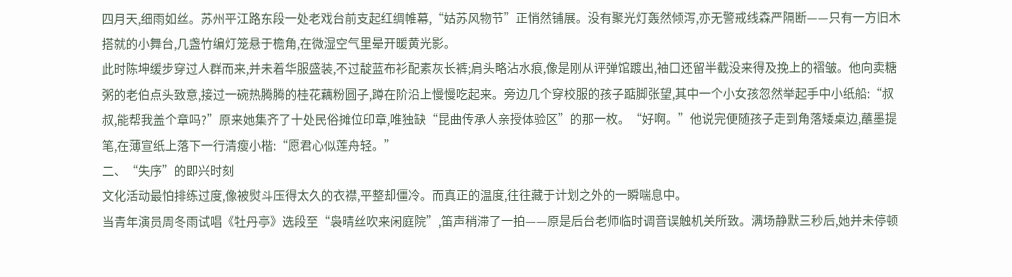四月天,细雨如丝。苏州平江路东段一处老戏台前支起红绸帷幕,“姑苏风物节”正悄然铺展。没有聚光灯轰然倾泻,亦无警戒线森严隔断——只有一方旧木搭就的小舞台,几盏竹编灯笼悬于檐角,在微湿空气里晕开暖黄光影。
此时陈坤缓步穿过人群而来,并未着华服盛装,不过靛蓝布衫配素灰长裤;肩头略沾水痕,像是刚从评弹馆踱出,袖口还留半截没来得及挽上的褶皱。他向卖糖粥的老伯点头致意,接过一碗热腾腾的桂花藕粉圆子,蹲在阶沿上慢慢吃起来。旁边几个穿校服的孩子踮脚张望,其中一个小女孩忽然举起手中小纸船:“叔叔,能帮我盖个章吗?”原来她集齐了十处民俗摊位印章,唯独缺“昆曲传承人亲授体验区”的那一枚。“好啊。”他说完便随孩子走到角落矮桌边,蘸墨提笔,在薄宣纸上落下一行清瘦小楷:“愿君心似莲舟轻。”
二、“失序”的即兴时刻
文化活动最怕排练过度,像被熨斗压得太久的衣襟,平整却僵冷。而真正的温度,往往藏于计划之外的一瞬喘息中。
当青年演员周冬雨试唱《牡丹亭》选段至“袅晴丝吹来闲庭院”,笛声稍滞了一拍——原是后台老师临时调音误触机关所致。满场静默三秒后,她并未停顿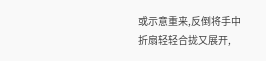或示意重来,反倒将手中折扇轻轻合拢又展开,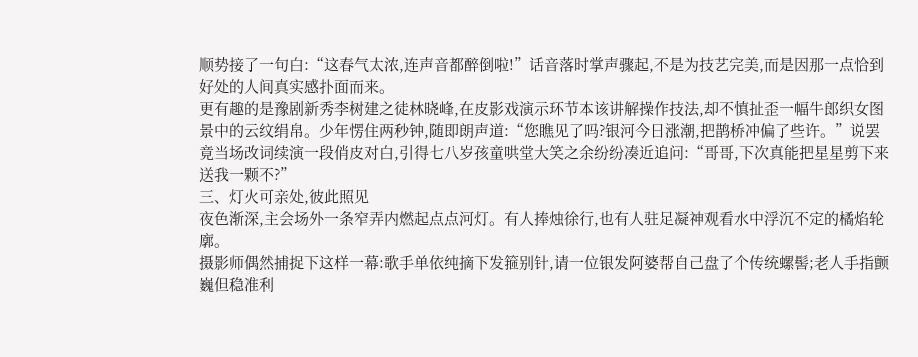顺势接了一句白:“这春气太浓,连声音都醉倒啦!”话音落时掌声骤起,不是为技艺完美,而是因那一点恰到好处的人间真实感扑面而来。
更有趣的是豫剧新秀李树建之徒林晓峰,在皮影戏演示环节本该讲解操作技法,却不慎扯歪一幅牛郎织女图景中的云纹绢帛。少年愣住两秒钟,随即朗声道:“您瞧见了吗?银河今日涨潮,把鹊桥冲偏了些许。”说罢竟当场改词续演一段俏皮对白,引得七八岁孩童哄堂大笑之余纷纷凑近追问:“哥哥,下次真能把星星剪下来送我一颗不?”
三、灯火可亲处,彼此照见
夜色渐深,主会场外一条窄弄内燃起点点河灯。有人捧烛徐行,也有人驻足凝神观看水中浮沉不定的橘焰轮廓。
摄影师偶然捕捉下这样一幕:歌手单依纯摘下发箍别针,请一位银发阿婆帮自己盘了个传统螺髻;老人手指颤巍但稳准利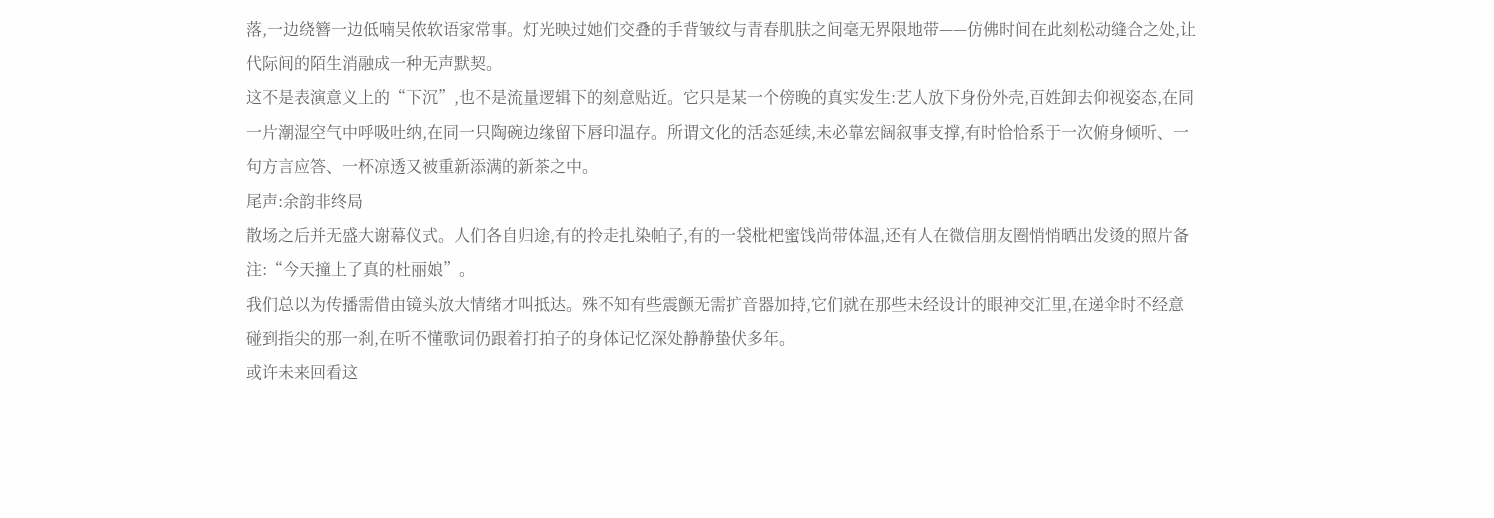落,一边绕簪一边低喃吴侬软语家常事。灯光映过她们交叠的手背皱纹与青春肌肤之间毫无界限地带——仿佛时间在此刻松动缝合之处,让代际间的陌生消融成一种无声默契。
这不是表演意义上的“下沉”,也不是流量逻辑下的刻意贴近。它只是某一个傍晚的真实发生:艺人放下身份外壳,百姓卸去仰视姿态,在同一片潮湿空气中呼吸吐纳,在同一只陶碗边缘留下唇印温存。所谓文化的活态延续,未必靠宏阔叙事支撑,有时恰恰系于一次俯身倾听、一句方言应答、一杯凉透又被重新添满的新茶之中。
尾声:余韵非终局
散场之后并无盛大谢幕仪式。人们各自归途,有的拎走扎染帕子,有的一袋枇杷蜜饯尚带体温,还有人在微信朋友圈悄悄晒出发烫的照片备注:“今天撞上了真的杜丽娘”。
我们总以为传播需借由镜头放大情绪才叫抵达。殊不知有些震颤无需扩音器加持,它们就在那些未经设计的眼神交汇里,在递伞时不经意碰到指尖的那一刹,在听不懂歌词仍跟着打拍子的身体记忆深处静静蛰伏多年。
或许未来回看这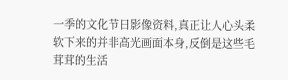一季的文化节日影像资料,真正让人心头柔软下来的并非高光画面本身,反倒是这些毛茸茸的生活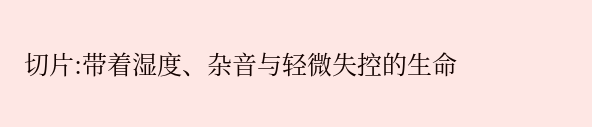切片:带着湿度、杂音与轻微失控的生命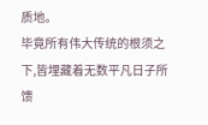质地。
毕竟所有伟大传统的根须之下,皆埋藏着无数平凡日子所馈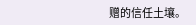赠的信任土壤。